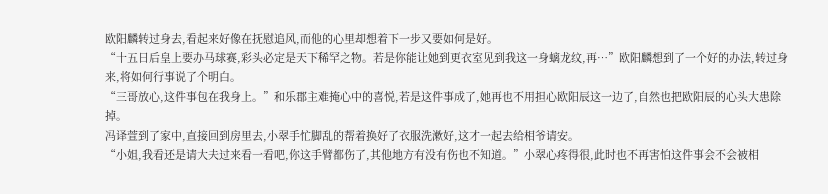欧阳麟转过身去,看起来好像在抚慰追风,而他的心里却想着下一步又要如何是好。
“十五日后皇上要办马球赛,彩头必定是天下稀罕之物。若是你能让她到更衣室见到我这一身螭龙纹,再…”欧阳麟想到了一个好的办法,转过身来,将如何行事说了个明白。
“三哥放心,这件事包在我身上。”和乐郡主难掩心中的喜悦,若是这件事成了,她再也不用担心欧阳辰这一边了,自然也把欧阳辰的心头大患除掉。
冯译萱到了家中,直接回到房里去,小翠手忙脚乱的帮着换好了衣服洗漱好,这才一起去给相爷请安。
“小姐,我看还是请大夫过来看一看吧,你这手臂都伤了,其他地方有没有伤也不知道。”小翠心疼得很,此时也不再害怕这件事会不会被相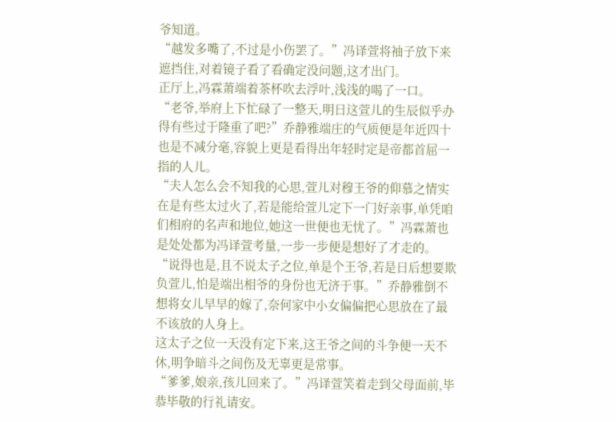爷知道。
“越发多嘴了,不过是小伤罢了。”冯译萱将袖子放下来遮挡住,对着镜子看了看确定没问题,这才出门。
正厅上,冯霖萧端着茶杯吹去浮叶,浅浅的喝了一口。
“老爷,举府上下忙碌了一整天,明日这萱儿的生辰似乎办得有些过于隆重了吧?”乔静雅端庄的气质便是年近四十也是不减分毫,容貌上更是看得出年轻时定是帝都首屈一指的人儿。
“夫人怎么会不知我的心思,萱儿对穆王爷的仰慕之情实在是有些太过火了,若是能给萱儿定下一门好亲事,单凭咱们相府的名声和地位,她这一世便也无忧了。”冯霖萧也是处处都为冯译萱考量,一步一步便是想好了才走的。
“说得也是,且不说太子之位,单是个王爷,若是日后想要欺负萱儿,怕是端出相爷的身份也无济于事。”乔静雅倒不想将女儿早早的嫁了,奈何家中小女偏偏把心思放在了最不该放的人身上。
这太子之位一天没有定下来,这王爷之间的斗争便一天不休,明争暗斗之间伤及无辜更是常事。
“爹爹,娘亲,孩儿回来了。”冯译萱笑着走到父母面前,毕恭毕敬的行礼请安。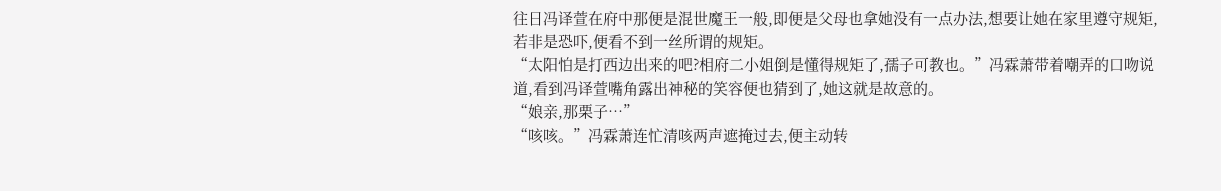往日冯译萱在府中那便是混世魔王一般,即便是父母也拿她没有一点办法,想要让她在家里遵守规矩,若非是恐吓,便看不到一丝所谓的规矩。
“太阳怕是打西边出来的吧?相府二小姐倒是懂得规矩了,孺子可教也。”冯霖萧带着嘲弄的口吻说道,看到冯译萱嘴角露出神秘的笑容便也猜到了,她这就是故意的。
“娘亲,那栗子…”
“咳咳。”冯霖萧连忙清咳两声遮掩过去,便主动转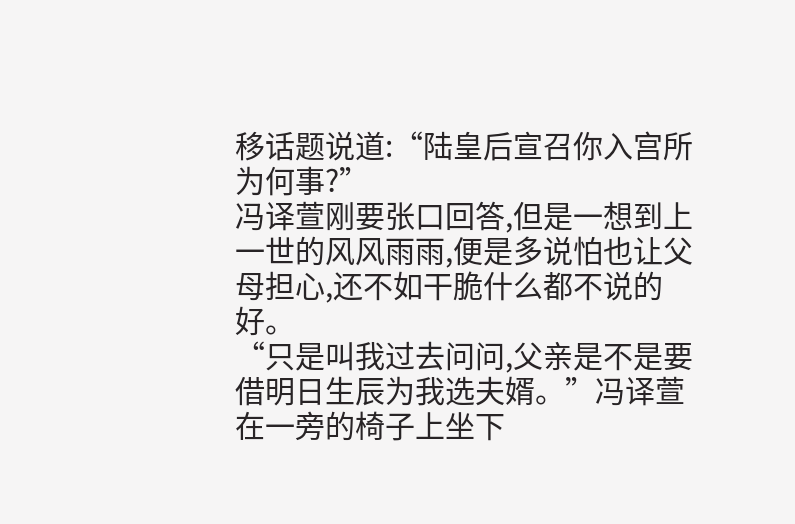移话题说道:“陆皇后宣召你入宫所为何事?”
冯译萱刚要张口回答,但是一想到上一世的风风雨雨,便是多说怕也让父母担心,还不如干脆什么都不说的好。
“只是叫我过去问问,父亲是不是要借明日生辰为我选夫婿。”冯译萱在一旁的椅子上坐下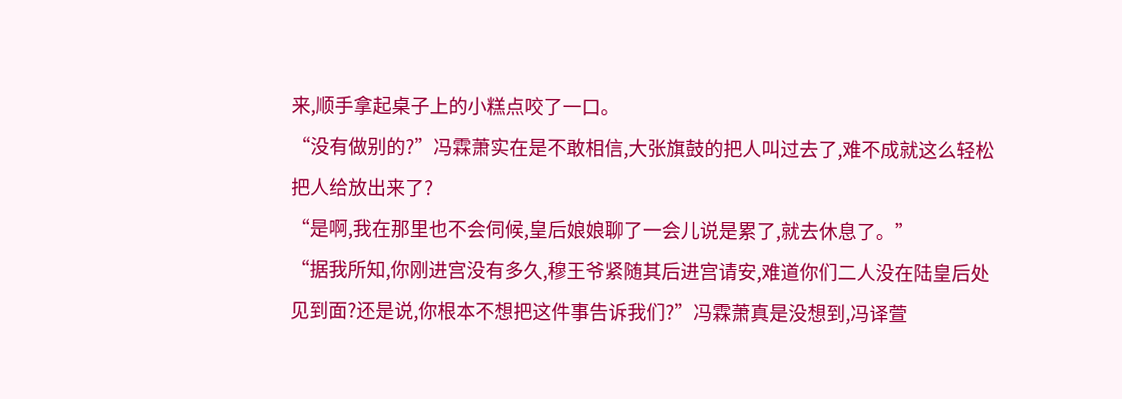来,顺手拿起桌子上的小糕点咬了一口。
“没有做别的?”冯霖萧实在是不敢相信,大张旗鼓的把人叫过去了,难不成就这么轻松把人给放出来了?
“是啊,我在那里也不会伺候,皇后娘娘聊了一会儿说是累了,就去休息了。”
“据我所知,你刚进宫没有多久,穆王爷紧随其后进宫请安,难道你们二人没在陆皇后处见到面?还是说,你根本不想把这件事告诉我们?”冯霖萧真是没想到,冯译萱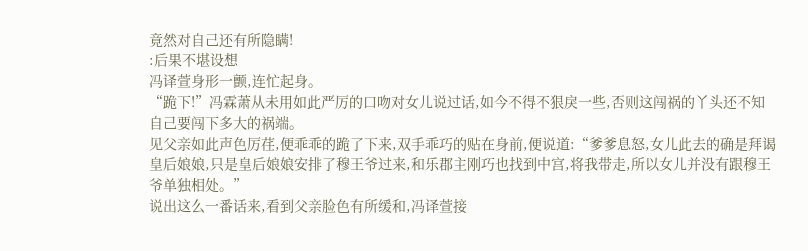竟然对自己还有所隐瞒!
:后果不堪设想
冯译萱身形一颤,连忙起身。
“跪下!”冯霖萧从未用如此严厉的口吻对女儿说过话,如今不得不狠戾一些,否则这闯祸的丫头还不知自己要闯下多大的祸端。
见父亲如此声色厉荏,便乖乖的跪了下来,双手乖巧的贴在身前,便说道:“爹爹息怒,女儿此去的确是拜谒皇后娘娘,只是皇后娘娘安排了穆王爷过来,和乐郡主刚巧也找到中宫,将我带走,所以女儿并没有跟穆王爷单独相处。”
说出这么一番话来,看到父亲脸色有所缓和,冯译萱接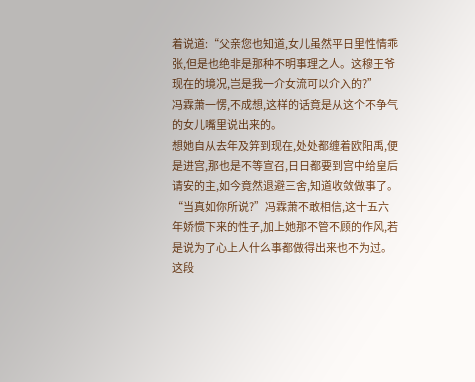着说道:“父亲您也知道,女儿虽然平日里性情乖张,但是也绝非是那种不明事理之人。这穆王爷现在的境况,岂是我一介女流可以介入的?”
冯霖萧一愣,不成想,这样的话竟是从这个不争气的女儿嘴里说出来的。
想她自从去年及笄到现在,处处都缠着欧阳禹,便是进宫,那也是不等宣召,日日都要到宫中给皇后请安的主,如今竟然退避三舍,知道收敛做事了。
“当真如你所说?”冯霖萧不敢相信,这十五六年娇惯下来的性子,加上她那不管不顾的作风,若是说为了心上人什么事都做得出来也不为过。
这段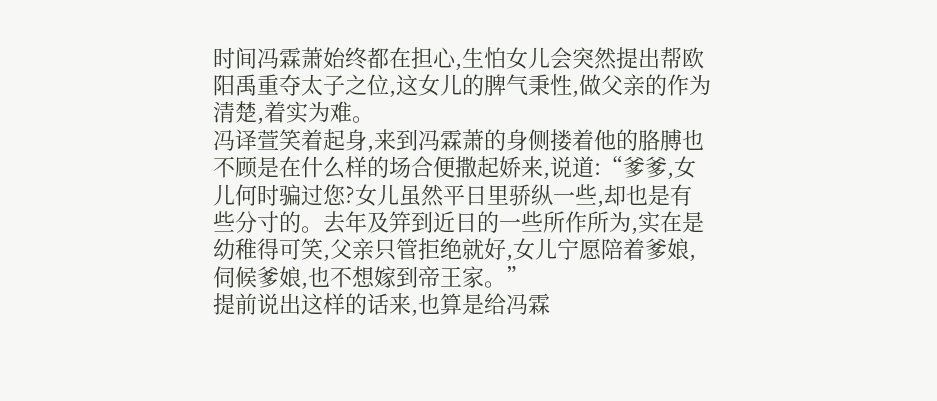时间冯霖萧始终都在担心,生怕女儿会突然提出帮欧阳禹重夺太子之位,这女儿的脾气秉性,做父亲的作为清楚,着实为难。
冯译萱笑着起身,来到冯霖萧的身侧搂着他的胳膊也不顾是在什么样的场合便撒起娇来,说道:“爹爹,女儿何时骗过您?女儿虽然平日里骄纵一些,却也是有些分寸的。去年及笄到近日的一些所作所为,实在是幼稚得可笑,父亲只管拒绝就好,女儿宁愿陪着爹娘,伺候爹娘,也不想嫁到帝王家。”
提前说出这样的话来,也算是给冯霖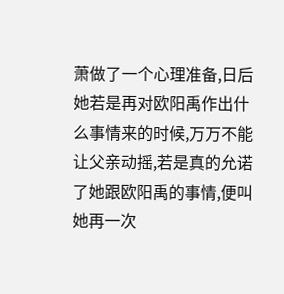萧做了一个心理准备,日后她若是再对欧阳禹作出什么事情来的时候,万万不能让父亲动摇,若是真的允诺了她跟欧阳禹的事情,便叫她再一次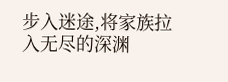步入迷途,将家族拉入无尽的深渊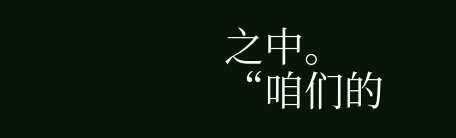之中。
“咱们的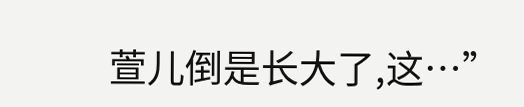萱儿倒是长大了,这…”